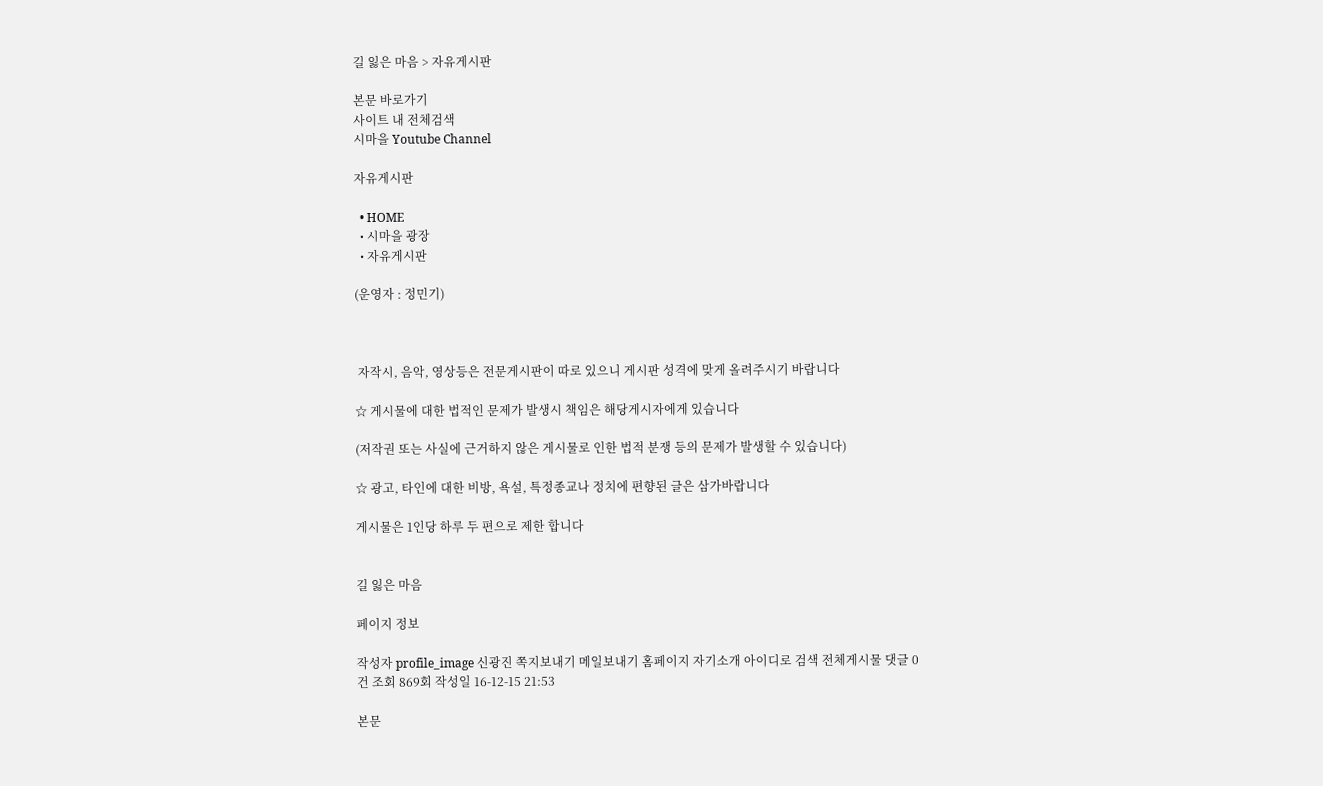길 잃은 마음 > 자유게시판

본문 바로가기
사이트 내 전체검색
시마을 Youtube Channel

자유게시판

  • HOME
  • 시마을 광장
  • 자유게시판

(운영자 : 정민기)



 자작시, 음악, 영상등은 전문게시판이 따로 있으니 게시판 성격에 맞게 올려주시기 바랍니다

☆ 게시물에 대한 법적인 문제가 발생시 책임은 해당게시자에게 있습니다

(저작권 또는 사실에 근거하지 않은 게시물로 인한 법적 분쟁 등의 문제가 발생할 수 있습니다)

☆ 광고, 타인에 대한 비방, 욕설, 특정종교나 정치에 편향된 글은 삼가바랍니다

게시물은 1인당 하루 두 편으로 제한 합니다


길 잃은 마음

페이지 정보

작성자 profile_image 신광진 쪽지보내기 메일보내기 홈페이지 자기소개 아이디로 검색 전체게시물 댓글 0건 조회 869회 작성일 16-12-15 21:53

본문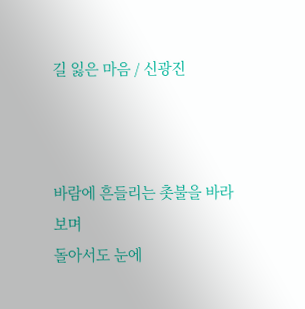길 잃은 마음 / 신광진



바람에 흔들리는 촛불을 바라보며
돌아서도 눈에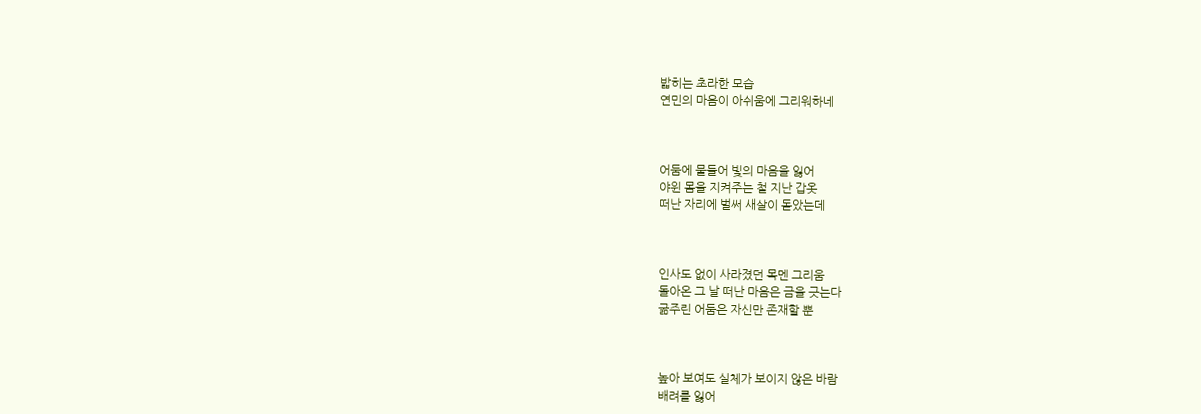밟히는 초라한 모습
연민의 마음이 아쉬움에 그리워하네



어둠에 물들어 빛의 마음을 잃어
야윈 몸을 지켜주는 철 지난 갑옷
떠난 자리에 벌써 새살이 돋았는데



인사도 없이 사라졌던 목멘 그리움
돌아온 그 날 떠난 마음은 금을 긋는다
굶주린 어둠은 자신만 존재할 뿐



높아 보여도 실체가 보이지 않은 바람
배려를 잃어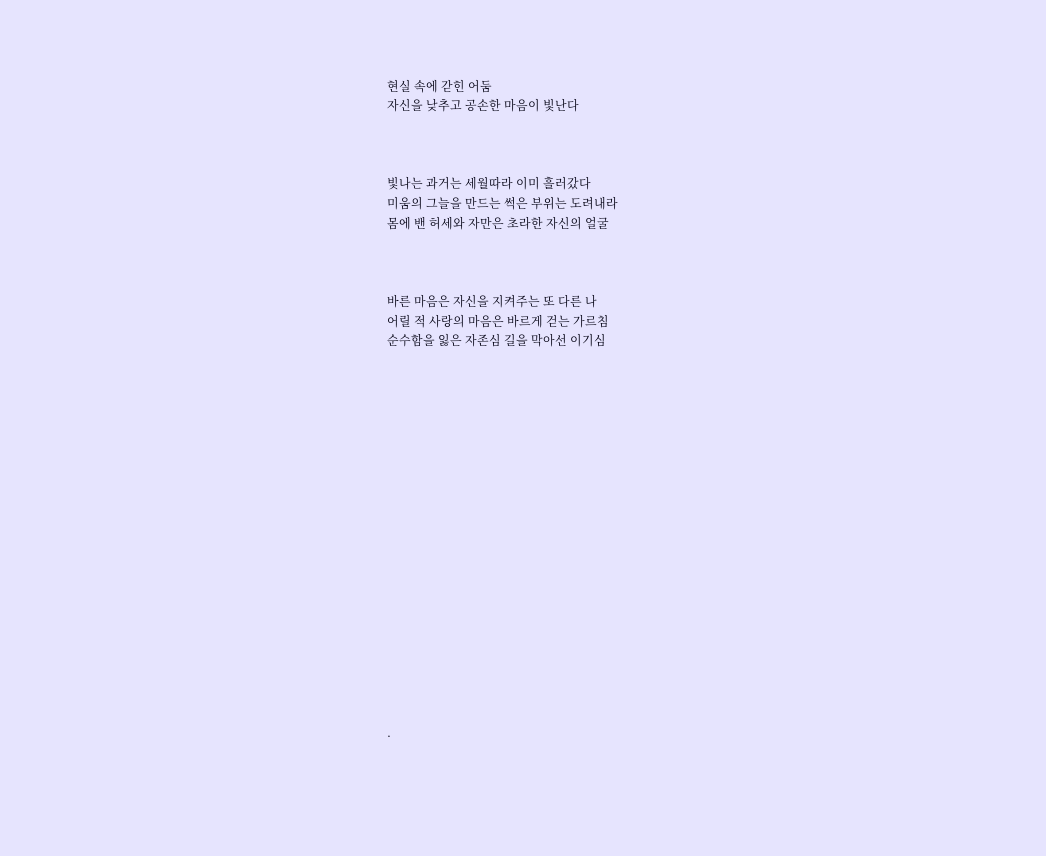현실 속에 갇힌 어둠
자신을 낮추고 공손한 마음이 빛난다



빛나는 과거는 세월따라 이미 흘러갔다
미움의 그늘을 만드는 썩은 부위는 도려내라
몸에 밴 허세와 자만은 초라한 자신의 얼굴



바른 마음은 자신을 지켜주는 또 다른 나
어릴 적 사랑의 마음은 바르게 걷는 가르침
순수함을 잃은 자존심 길을 막아선 이기심



















.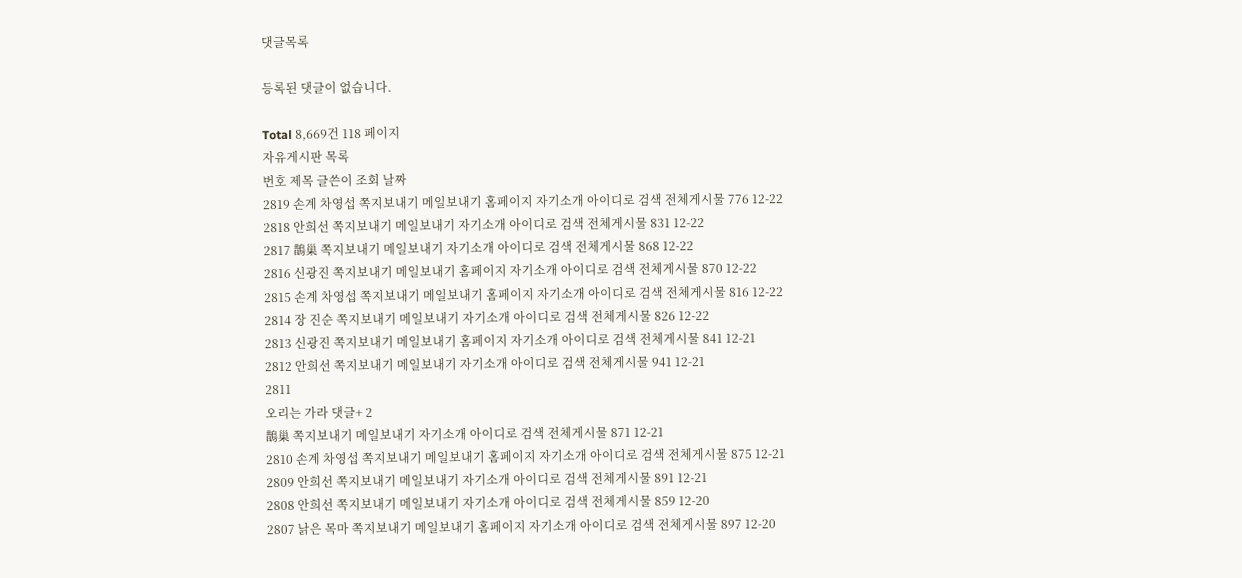댓글목록

등록된 댓글이 없습니다.

Total 8,669건 118 페이지
자유게시판 목록
번호 제목 글쓴이 조회 날짜
2819 손계 차영섭 쪽지보내기 메일보내기 홈페이지 자기소개 아이디로 검색 전체게시물 776 12-22
2818 안희선 쪽지보내기 메일보내기 자기소개 아이디로 검색 전체게시물 831 12-22
2817 鵲巢 쪽지보내기 메일보내기 자기소개 아이디로 검색 전체게시물 868 12-22
2816 신광진 쪽지보내기 메일보내기 홈페이지 자기소개 아이디로 검색 전체게시물 870 12-22
2815 손계 차영섭 쪽지보내기 메일보내기 홈페이지 자기소개 아이디로 검색 전체게시물 816 12-22
2814 장 진순 쪽지보내기 메일보내기 자기소개 아이디로 검색 전체게시물 826 12-22
2813 신광진 쪽지보내기 메일보내기 홈페이지 자기소개 아이디로 검색 전체게시물 841 12-21
2812 안희선 쪽지보내기 메일보내기 자기소개 아이디로 검색 전체게시물 941 12-21
2811
오리는 가라 댓글+ 2
鵲巢 쪽지보내기 메일보내기 자기소개 아이디로 검색 전체게시물 871 12-21
2810 손계 차영섭 쪽지보내기 메일보내기 홈페이지 자기소개 아이디로 검색 전체게시물 875 12-21
2809 안희선 쪽지보내기 메일보내기 자기소개 아이디로 검색 전체게시물 891 12-21
2808 안희선 쪽지보내기 메일보내기 자기소개 아이디로 검색 전체게시물 859 12-20
2807 낡은 목마 쪽지보내기 메일보내기 홈페이지 자기소개 아이디로 검색 전체게시물 897 12-20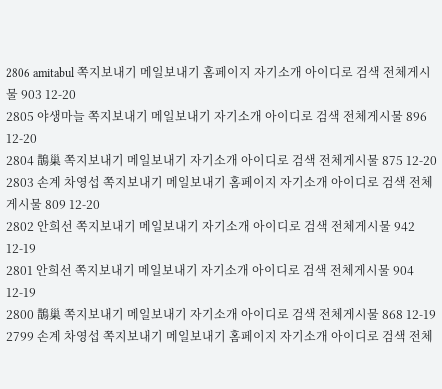2806 amitabul 쪽지보내기 메일보내기 홈페이지 자기소개 아이디로 검색 전체게시물 903 12-20
2805 야생마늘 쪽지보내기 메일보내기 자기소개 아이디로 검색 전체게시물 896 12-20
2804 鵲巢 쪽지보내기 메일보내기 자기소개 아이디로 검색 전체게시물 875 12-20
2803 손계 차영섭 쪽지보내기 메일보내기 홈페이지 자기소개 아이디로 검색 전체게시물 809 12-20
2802 안희선 쪽지보내기 메일보내기 자기소개 아이디로 검색 전체게시물 942 12-19
2801 안희선 쪽지보내기 메일보내기 자기소개 아이디로 검색 전체게시물 904 12-19
2800 鵲巢 쪽지보내기 메일보내기 자기소개 아이디로 검색 전체게시물 868 12-19
2799 손계 차영섭 쪽지보내기 메일보내기 홈페이지 자기소개 아이디로 검색 전체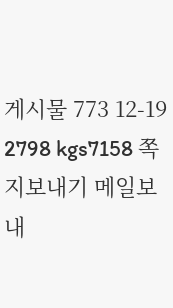게시물 773 12-19
2798 kgs7158 쪽지보내기 메일보내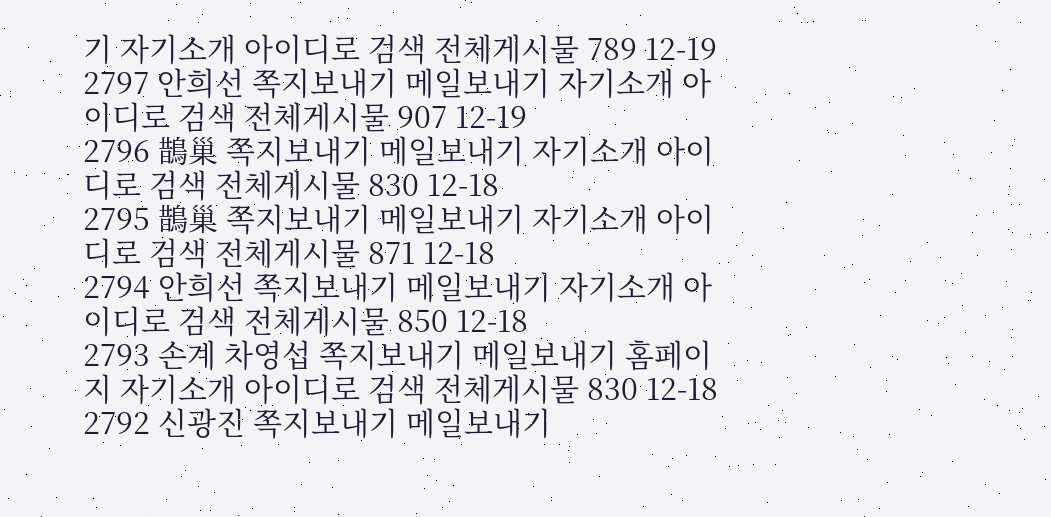기 자기소개 아이디로 검색 전체게시물 789 12-19
2797 안희선 쪽지보내기 메일보내기 자기소개 아이디로 검색 전체게시물 907 12-19
2796 鵲巢 쪽지보내기 메일보내기 자기소개 아이디로 검색 전체게시물 830 12-18
2795 鵲巢 쪽지보내기 메일보내기 자기소개 아이디로 검색 전체게시물 871 12-18
2794 안희선 쪽지보내기 메일보내기 자기소개 아이디로 검색 전체게시물 850 12-18
2793 손계 차영섭 쪽지보내기 메일보내기 홈페이지 자기소개 아이디로 검색 전체게시물 830 12-18
2792 신광진 쪽지보내기 메일보내기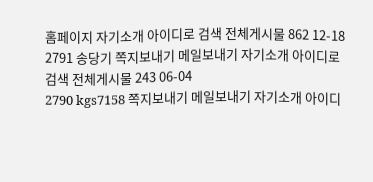홈페이지 자기소개 아이디로 검색 전체게시물 862 12-18
2791 송당기 쪽지보내기 메일보내기 자기소개 아이디로 검색 전체게시물 243 06-04
2790 kgs7158 쪽지보내기 메일보내기 자기소개 아이디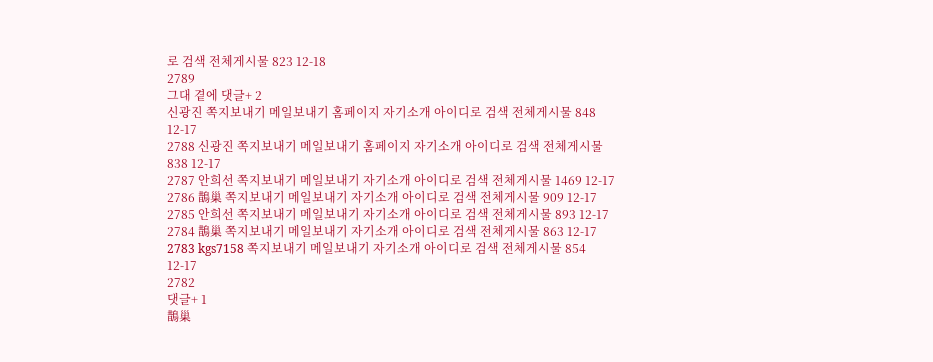로 검색 전체게시물 823 12-18
2789
그대 곁에 댓글+ 2
신광진 쪽지보내기 메일보내기 홈페이지 자기소개 아이디로 검색 전체게시물 848 12-17
2788 신광진 쪽지보내기 메일보내기 홈페이지 자기소개 아이디로 검색 전체게시물 838 12-17
2787 안희선 쪽지보내기 메일보내기 자기소개 아이디로 검색 전체게시물 1469 12-17
2786 鵲巢 쪽지보내기 메일보내기 자기소개 아이디로 검색 전체게시물 909 12-17
2785 안희선 쪽지보내기 메일보내기 자기소개 아이디로 검색 전체게시물 893 12-17
2784 鵲巢 쪽지보내기 메일보내기 자기소개 아이디로 검색 전체게시물 863 12-17
2783 kgs7158 쪽지보내기 메일보내기 자기소개 아이디로 검색 전체게시물 854 12-17
2782
댓글+ 1
鵲巢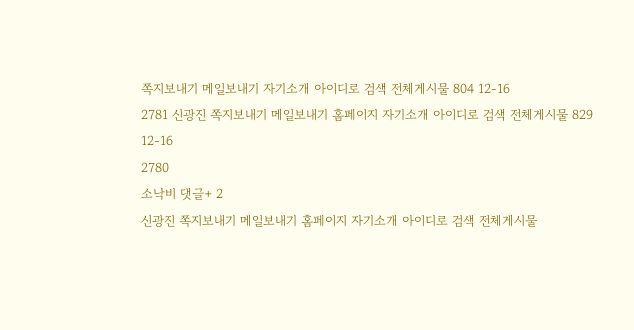쪽지보내기 메일보내기 자기소개 아이디로 검색 전체게시물 804 12-16
2781 신광진 쪽지보내기 메일보내기 홈페이지 자기소개 아이디로 검색 전체게시물 829 12-16
2780
소낙비 댓글+ 2
신광진 쪽지보내기 메일보내기 홈페이지 자기소개 아이디로 검색 전체게시물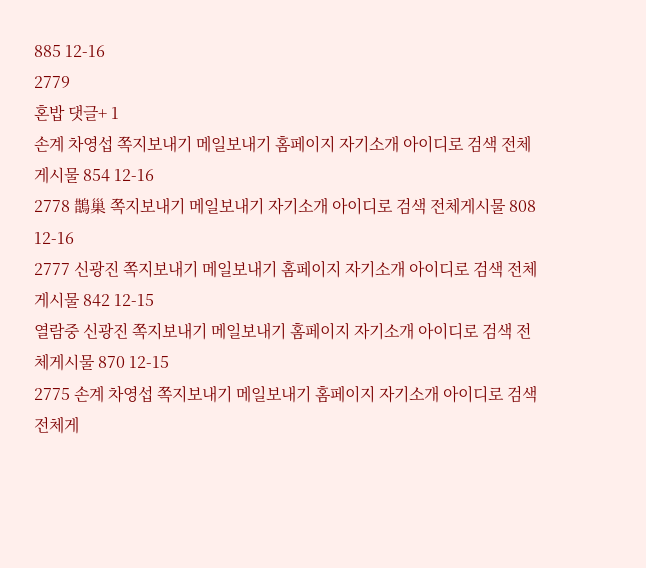885 12-16
2779
혼밥 댓글+ 1
손계 차영섭 쪽지보내기 메일보내기 홈페이지 자기소개 아이디로 검색 전체게시물 854 12-16
2778 鵲巢 쪽지보내기 메일보내기 자기소개 아이디로 검색 전체게시물 808 12-16
2777 신광진 쪽지보내기 메일보내기 홈페이지 자기소개 아이디로 검색 전체게시물 842 12-15
열람중 신광진 쪽지보내기 메일보내기 홈페이지 자기소개 아이디로 검색 전체게시물 870 12-15
2775 손계 차영섭 쪽지보내기 메일보내기 홈페이지 자기소개 아이디로 검색 전체게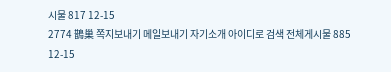시물 817 12-15
2774 鵲巢 쪽지보내기 메일보내기 자기소개 아이디로 검색 전체게시물 885 12-15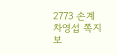2773 손계 차영섭 쪽지보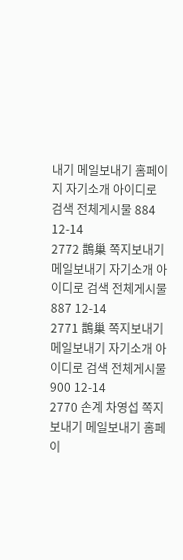내기 메일보내기 홈페이지 자기소개 아이디로 검색 전체게시물 884 12-14
2772 鵲巢 쪽지보내기 메일보내기 자기소개 아이디로 검색 전체게시물 887 12-14
2771 鵲巢 쪽지보내기 메일보내기 자기소개 아이디로 검색 전체게시물 900 12-14
2770 손계 차영섭 쪽지보내기 메일보내기 홈페이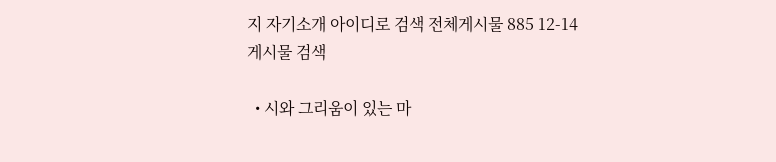지 자기소개 아이디로 검색 전체게시물 885 12-14
게시물 검색

  • 시와 그리움이 있는 마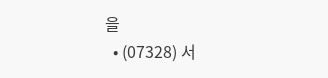을
  • (07328) 서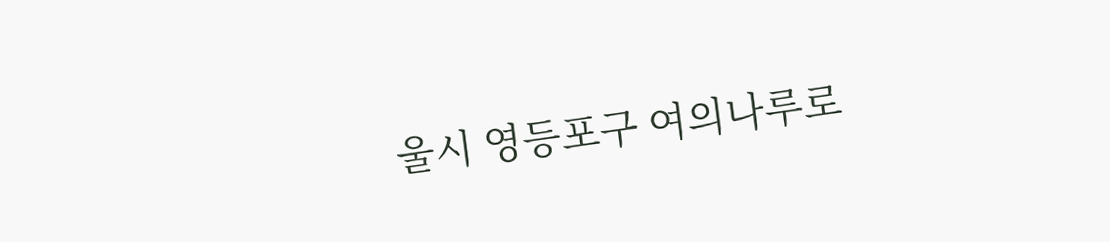울시 영등포구 여의나루로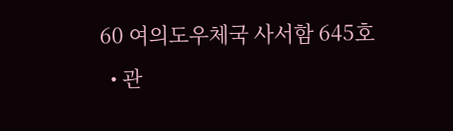60 여의도우체국 사서함 645호
  • 관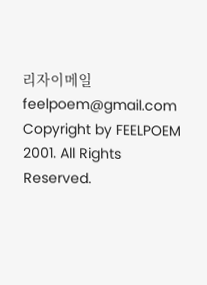리자이메일 feelpoem@gmail.com
Copyright by FEELPOEM 2001. All Rights Reserved.